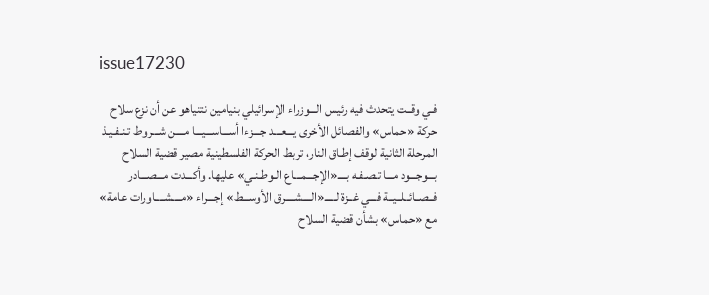issue17230

فـي وقــت يتحدث فيه رئيس الـــوزراء الإسرائيلي بنيامين نتنياهو عن أن نزع سلاح حركة «حماس» والفصائل الأخرى يـــعـــد جـــزءا أســـاســـيـــا مــــن شـــروط تـنـفـيـذ المرحلة الثانية لوقف إطـاق النار، تربط الحركة الفلسطينية مصير قضية السلاح بـــوجـــود مـــا تـصـفـه بــــ«الإجـــمـــاع الـوطـنـي» عليها. وأكـــدت مـــصـــادر فــصــائــلــيــة فـــي غــزة لـــــ«الــــشــــرق الأوســـط» إجـــراء «مــــشــــاورات عامة» مع «حماس» بشأن قضية السلاح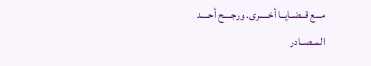مـــع قــضــايــا أخـــــرى. ورجــــح أحــــد المــصــادر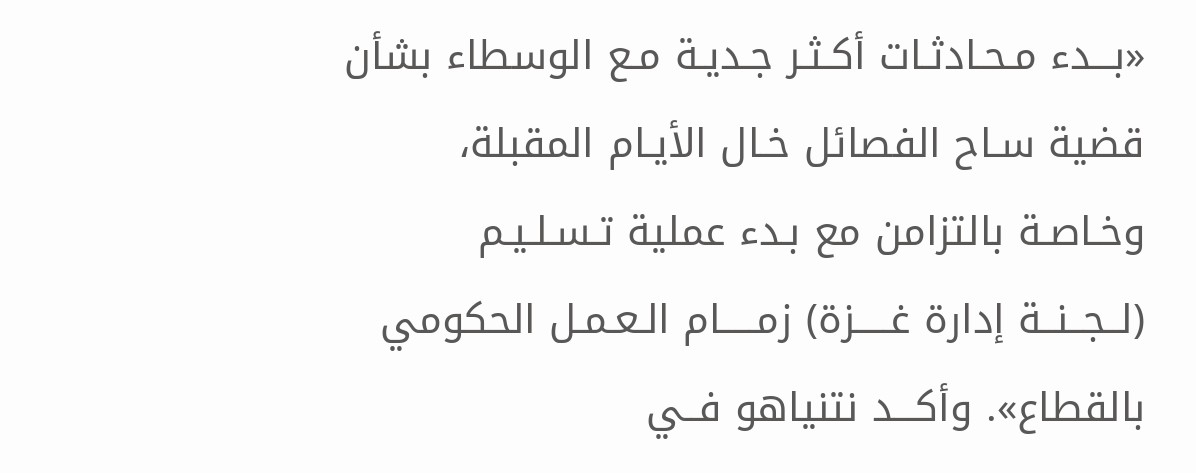«بـــدء مـحـادثـات أكـثـر جـديـة مـع الوسطاء بشأن قضية سـاح الفصائل خـال الأيـام المقبلة، وخـاصـة بالتزامن مع بـدء عملية تـسـلـيـم (لــجــنــة إدارة غـــــزة) زمـــــام الـعـمـل الحكومي بالقطاع». وأكـــد نتنياهو فــي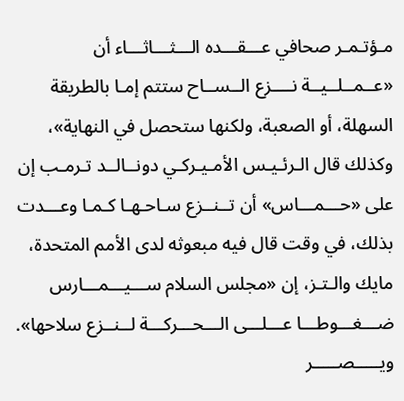مـؤتـمـر صحافي عـــقـــده الـــثـــاثـــاء أن «عــمــلــيــة نــــزع الــســاح ستتم إمـا بالطريقة السهلة، أو الصعبة، ولكنها ستحصل في النهاية»، وكذلك قال الـرئـيـس الأمـيـركـي دونــالــد تـرمـب إن على «حـــمـــاس» أن تــنــزع سـاحـهـا كـمـا وعـــدت بذلك، في وقت قال فيه مبعوثه لدى الأمم المتحدة، مايك والـتـز، إن «مجلس السلام ســـيـــمـــارس ضـــغـــوطـــا عـــلـــى الـــحـــركـــة لــنــزع سلاحها». ويـــــصـــــر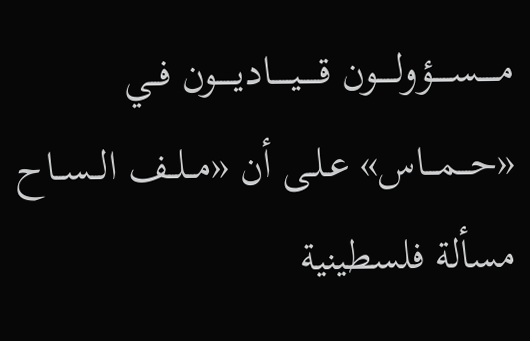مـــــســـــؤولـــــون قـــــيـــــاديـــــون فــي «حـــمـــاس» عـلـى أن «مــلــف الــســاح مسألة فلسطينية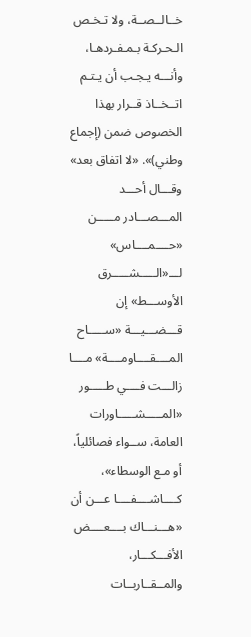خــالــصــة، ولا تـخـص الـحـركـة بـمـفـردهـا، وأنـــه يـجـب أن يـتـم اتــخــاذ قــرار بهذا الخصوص ضمن (إجماع وطني)». «لا اتفاق بعد» وقـــال أحـــد المـــصـــادر مـــــن «حــــمــــاس» لـــ«الـــــشـــــرق الأوســـط» إن قـــضـــيـــة «ســـــاح المــــقــــاومــــة» مــــا زالـــت فــــي طـــــور «المـــــشـــــاورات العامة، ســواء فصائلياً، أو مـع الوسطاء»، كــــاشــــفــــا عـــن أن «هـــنـــاك بــــعــــض الأفـــكـــار، والمــقــاربــات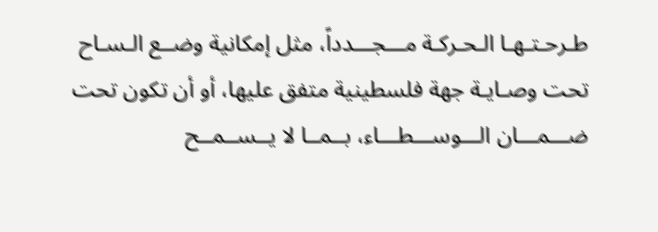طـرحـتـهـا الـحـركـة مـــجـــدداً، مثل إمكانية وضــع الـسـاح تحت وصـايـة جهة فلسطينية متفق عليها، أو أن تكون تحت ضـــمـــان الـــوســـطـــاء، بــمــا لا يــســمــح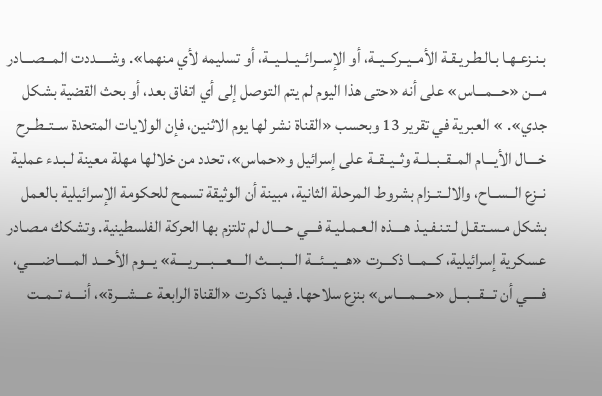بـنـزعـهـا بـالـطـريـقـة الأمــيــركــيــة، أو الإســرائــيــلــيــة، أو تسليمه لأي منهما». وشـــــددت المـــصـــادر مـــن «حـــمـــاس» على أنه «حتى هذا اليوم لم يتم التوصل إلى أي اتفاق بعد، أو بحث القضية بشكل جدي». » العبرية في تقرير 13 وبحسب «القناة نشر لها يوم الاثنين، فإن الولايات المتحدة ســتــطــرح خــــال الأيـــام المــقــبــلــة وثــيــقــة على إسرائيل و«حماس»، تحدد من خلالها مهلة معينة لـبـدء عملية نــزع الــســاح، والالــتــزام بشروط المرحلة الثانية، مبينة أن الوثيقة تسمح للحكومة الإسرائيلية بالعمل بشكل مـسـتـقـل لـتـنـفـيـذ هــــذه الـعـمـلـيـة فـــي حــــال لم تلتزم بها الحركة الفلسطينية. وتشكك مـصـادر عسكرية إسرائيلية، كـــمـــا ذكـــرت «هـــيـــئـــة الــــبــــث الــــعــــبــــريــــة» يـــوم الأحـــد المـــــاضـــــي، فـــــي أن تـــقـــبـــل «حــــمــــاس» بنزع سلاحها. فيما ذكـرت «القناة الرابعة عـــشـــرة»، أنــــه تــمــت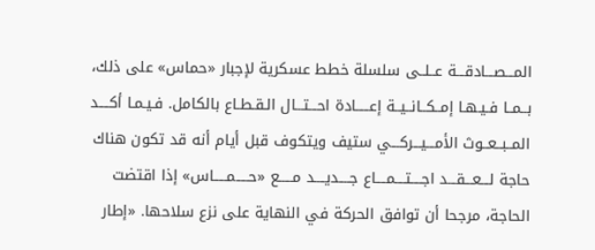المـــصـــادقـــة عــلــى سلسلة خطط عسكرية لإجبار «حماس» على ذلك، بــمــا فـيـهـا إمــكــانــيــة إعـــــادة احـــتـــال الـقـطـاع بالكامل. فـيـمـا أكــــد المــبــعــوث الأمـــيـــركـــي ستيف ويتكوف قبل أيام أنه قد تكون هناك حاجة لـــعـــقـــد اجــــتــــمــــاع جــــديــــد مـــــع «حـــــمـــــاس» إذا اقتضت الحاجة، مرجحا أن توافق الحركة في النهاية على نزع سلاحها. «إطار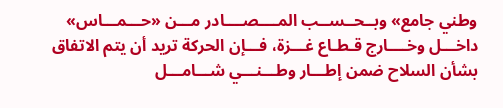وطني جامع» وبــحــســب المــــصــــادر مـــن «حـــمـــاس» داخـــل وخــــارج قـطـاع غـــزة، فـــإن الحركة تريد أن يتم الاتفاق بشأن السلاح ضمن إطـــار وطـــنـــي شـــامـــل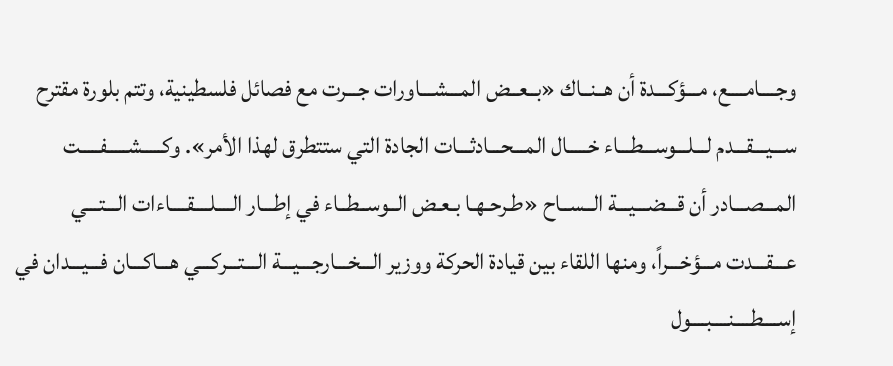وجــــامــــع، مـــؤكـــدة أن هــنــاك «بــعــض المـــشـــاورات جـــرت مع فصائل فلسطينية، وتتم بلورة مقترح ســـيـــقـــدم لـــلـــوســـطـــاء خـــــال المـــحـــادثـــات الجادة التي ستتطرق لهذا الأمر». وكـــــشـــــفـــــت المـــصـــادر أن قـــضـــيـــة الــســاح «طـرحـهـا بـعـض الــوســطــاء في إطـــار الــــلــــقــــاءات الـــتـــي عـــقـــدت مـــؤخـــراً، ومنها اللقاء بين قيادة الحركة ووزير الـــخـــارجـــيـــة الـــتـــركـــي هـــاكـــان فـــيـــدان في إســــطــــنــــبــــول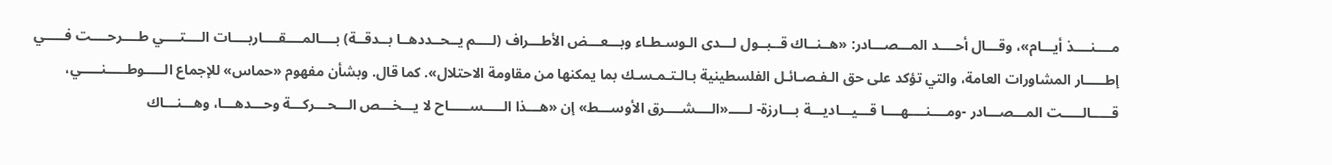مــــنــــذ أيـــام»، وقـــال أحــــد المـــصـــادر: «هــنــاك قــبــول لـــدى الـوسـطـاء وبـــعـــض الأطـــراف (لــــم يــحــددهــا بــدقــة) بــــالمــــقــــاربــــات الــــتــــي طــــرحــــت فـــــي إطـــــار المشاورات العامة، والتي تؤكد على حق الـفـصـائـل الفلسطينية بـالـتـمـسـك بما يمكنها من مقاومة الاحتلال». كما قال. وبشأن مفهوم «حماس» للإجماع الـــــوطـــــنـــــي، قـــــالـــــت المـــصـــادر -ومــــنــــهــــا قـــيـــاديـــة بـــارزة- لـــــ«الــــشــــرق الأوســـط» إن «هـــذا الـــــســـــاح لا يـــخـــص الـــحـــركـــة وحـــدهـــا، وهـــنـــاك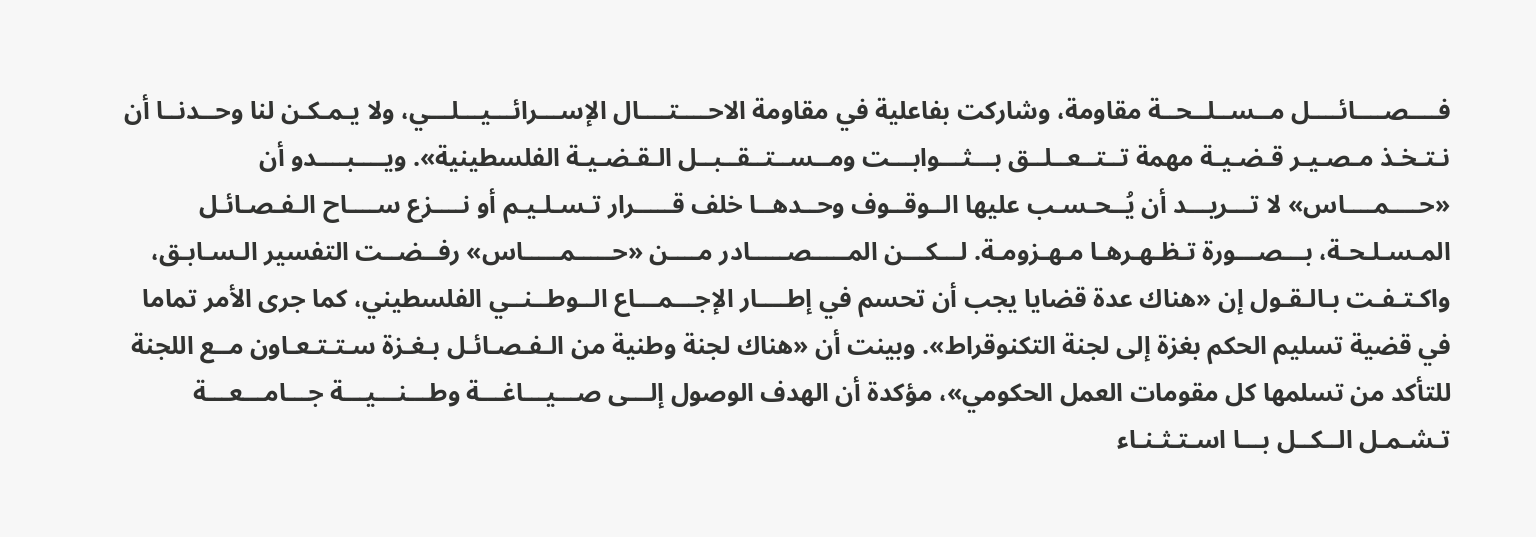فــــصــــائــــل مــســلــحــة مقاومة، وشاركت بفاعلية في مقاومة الاحــــتــــال الإســـرائـــيـــلـــي، ولا يـمـكـن لنا وحــدنــا أن نـتـخـذ مـصـيـر قـضـيـة مهمة تــتــعــلــق بـــثـــوابـــت ومــســتــقــبــل الـقـضـيـة الفلسطينية». ويــــبــــدو أن «حــــمــــاس» لا تـــريـــد أن يُــحـسـب عليها الــوقــوف وحــدهــا خلف قـــــرار تـسـلـيـم أو نــــزع ســــاح الـفـصـائـل المـسـلـحـة، بـــصـــورة تـظـهـرهـا مـهـزومـة. لـــكـــن المـــــصـــــادر مــــن «حـــــمـــــاس» رفــضــت التفسير الـسـابـق، واكـتـفـت بـالـقـول إن «هناك عدة قضايا يجب أن تحسم في إطــــار الإجـــمـــاع الــوطــنــي الفلسطيني، كما جرى الأمر تماما في قضية تسليم الحكم بغزة إلى لجنة التكنوقراط». وبينت أن «هناك لجنة وطنية من الـفـصـائـل بـغـزة سـتـتـعـاون مــع اللجنة للتأكد من تسلمها كل مقومات العمل الحكومي»، مؤكدة أن الهدف الوصول إلـــى صـــيـــاغـــة وطـــنـــيـــة جـــامـــعـــة تـشـمـل الــكــل بـــا اسـتـثـنـاء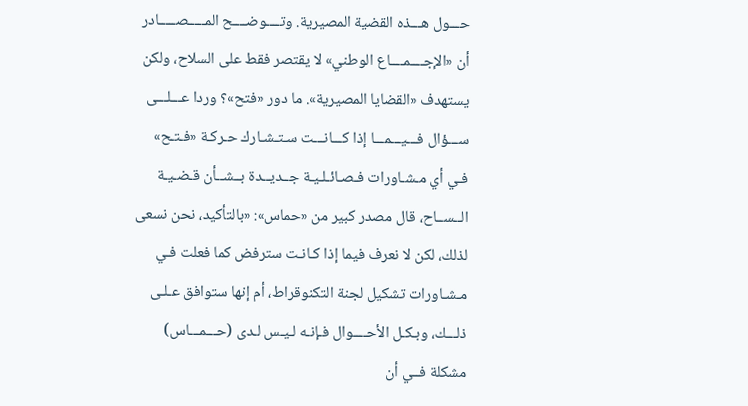حـــول هـــذه القضية المصيرية. وتــــوضــــح المـــــصـــــادر أن «الإجــــمــــاع الوطني» لا يقتصر فقط على السلاح، ولكن يستهدف «القضايا المصيرية». ما دور «فتح»؟ وردا عـــلـــى ســـؤال فـــيـــمـــا إذا كـــانـــت سـتـشـارك حـركـة «فـتـح» فـي أي مـشـاورات فـصـائـلـيـة جــديــدة بــشــأن قـضـيـة الــســاح، قال مصدر كبير من «حماس»: «بالتأكيد، نحن نسعى لذلك، لكن لا نعرف فيما إذا كـانـت سترفض كما فعلت فـي مـشـاورات تشكيل لجنة التكنوقراط، أم إنها ستوافق عـلـى ذلـــك، وبـكـل الأحــــوال فـإنـه لـيـس لـدى (حـــمـــاس) مشكلة فــي أن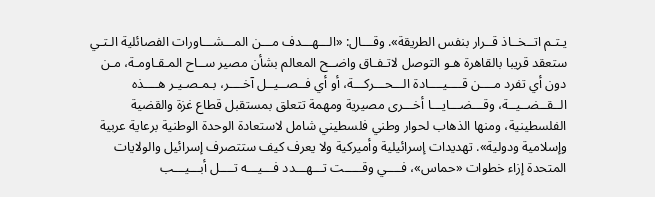يـتـم اتــخــاذ قــرار بنفس الطريقة». وقـــال: «الـــهـــدف مـــن المـــشـــاورات الفصائلية الـتـي ستعقد قريبا بالقاهرة هـو التوصل لاتـفـاق واضــح المعالم بشأن مصير ســاح المـقـاومـة، مـن دون أي تفرد مــــن قــــيــــادة الـــحـــركـــة، أو أي فــصــيــل آخــــر، بـمـصـيـر هــــذه الــقــضــيــة، وقـــضـــايـــا أخـــرى مصيرية ومهمة تتعلق بمستقبل قطاع غزة والقضية الفلسطينية، ومنها الذهاب لحوار وطني فلسطيني شامل لاستعادة الوحدة الوطنية برعاية عربية وإسلامية ودولية». تهديدات إسرائيلية وأميركية ولا يعرف كيف ستتصرف إسرائيل والولايات المتحدة إزاء خطوات «حماس»، فــــي وقـــــت تـــهـــدد فـــيـــه تــــل أبـــيـــب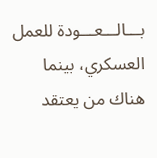بـــالـــعـــودة للعمل العسكري، بينما هناك من يعتقد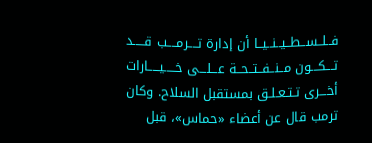فــلــســطــيــنــيــا أن إدارة تــــرمــــب قـــــد تـــكـــون مــنــفــتــحــة عـــلـــى خـــــيـــــارات أخـــرى تـتـعـلـق بمستقبل السلاح. وكان ترمب قال عن أعضاء «حماس»، قبل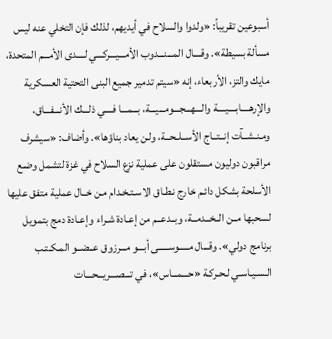أسبوعين تقريباً: «ولدوا والسلاح في أيديهم، لذلك فإن التخلي عنه ليس مسألة بسيطة». وقــــال المـــنـــدوب الأمـــيـــركـــي لــــدى الأمـــم المتحدة، مايك والتز، الأربعاء، إنه «سيتم تدمير جميع البنى التحتية العسكرية  والإرهــــابــــيــــة والـــهـــجـــومـــيـــة، بـــمـــا فــــي ذلـــك الأنـــفـــاق، ومـنـشــآت إنــتــاج الأســلــحــة، ولـن يعاد بناؤها». وأضاف: «سيشرف مراقبون دوليون مستقلون على عملية نزع السلاح في غزة لتشمل وضـع الأسلحة بشكل دائـم خارج نـطـاق الاسـتـخـدام مـن خــال عملية متفق عليها لسحبها مــن الــخــدمــة، وبــدعــم من إعـادة شـراء وإعـادة دمج بتمويل ‌ برنامج دولي». وقـــال مـــــوســـــى أبـــو مـــرزوق عــضــو المـكـتـب الـسـيـاسـي لـحـركـة «حـــمـــاس»، في تـــصـــريـــحـــات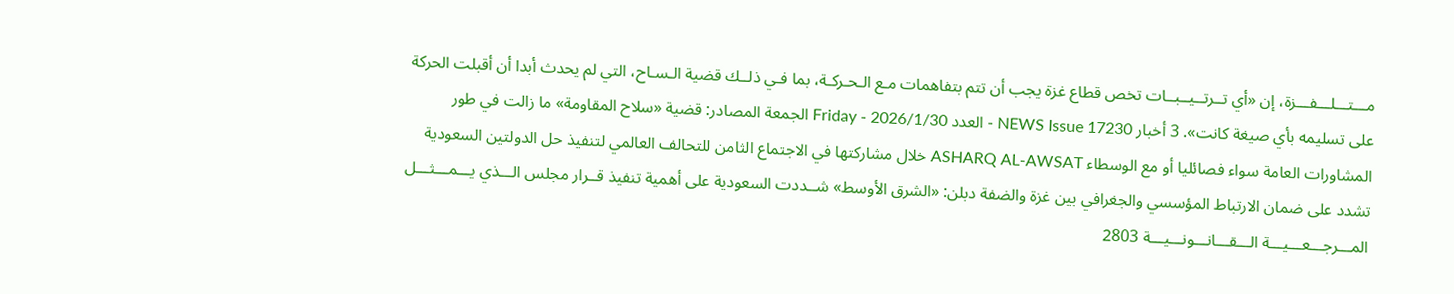مـــتـــلـــفـــزة، إن «أي تــرتــيــبــات تخص قطاع غزة يجب أن تتم بتفاهمات مـع الـحـركـة، بما فـي ذلــك قضية الـسـاح، التي لم يحدث أبدا أن أقبلت الحركة على تسليمه بأي صيغة كانت». 3 أخبار NEWS Issue 17230 - العدد Friday - 2026/1/30 الجمعة المصادر: قضية «سلاح المقاومة» ما زالت في طور المشاورات العامة سواء فصائليا أو مع الوسطاء ASHARQ AL-AWSAT خلال مشاركتها في الاجتماع الثامن للتحالف العالمي لتنفيذ حل الدولتين السعودية تشدد على ضمان الارتباط المؤسسي والجغرافي بين غزة والضفة دبلن: «الشرق الأوسط» شــددت السعودية على أهمية تنفيذ قــرار مجلس الـــذي يـــمـــثـــل المـــرجـــعـــيـــة الـــقـــانـــونـــيـــة 2803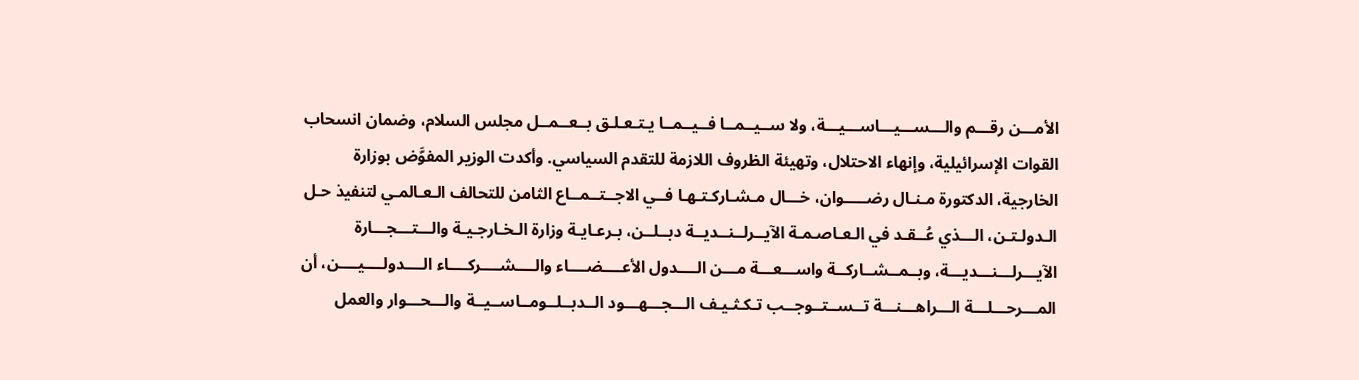الأمـــن رقـــم والـــســـيـــاســـيـــة، ولا ســيــمــا فــيــمــا يـتـعـلـق بــعــمــل مجلس السلام، وضمان انسحاب القوات الإسرائيلية، وإنهاء الاحتلال، وتهيئة الظروف اللازمة للتقدم السياسي. وأكدت الوزير المفوَّض بوزارة الخارجية، الدكتورة مـنـال رضـــــوان، خـــال مـشـاركـتـهـا فــي الاجــتــمــاع الثامن للتحالف الـعـالمـي لتنفيذ حـل الـدولـتـن، الـــذي عُــقـد في الـعـاصـمـة الآيــرلــنــديــة دبــلــن، بـرعـايـة وزارة الـخـارجـيـة والـــتـــجـــارة الآيـــرلـــنـــديـــة، وبــمــشــاركــة واســـعـــة مـــن الــــدول الأعــــضــــاء والــــشــــركــــاء الــــدولــــيــــن، أن المـــرحـــلـــة الـــراهـــنـــة تــســتــوجــب تـكـثـيـف الـــجـــهـــود الــدبــلــومــاســيــة والـــحـــوار والعمل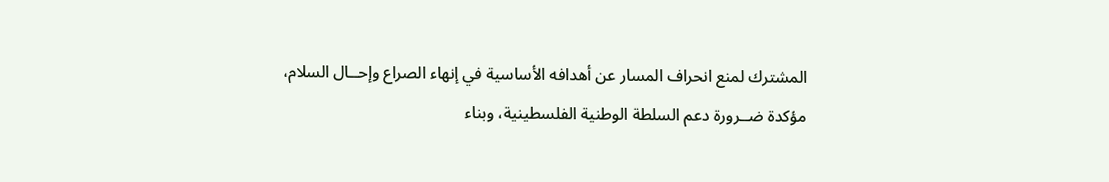المشترك لمنع انحراف المسار عن أهدافه الأساسية في إنهاء الصراع وإحــال السلام، مؤكدة ضــرورة دعم السلطة الوطنية الفلسطينية، وبناء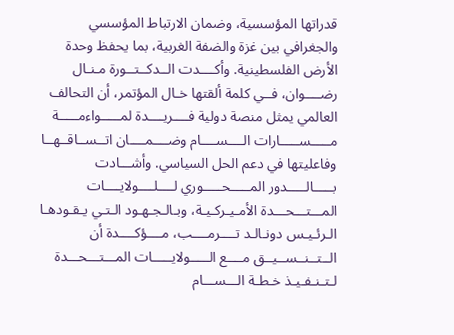قدراتها المؤسسية، وضمان الارتباط المؤسسي والجغرافي بين غزة والضفة الغربية، بما يحفظ وحدة الأرض الفلسطينية. وأكــــدت الــدكــتــورة مـنـال رضــــوان، فــي كلمة ألقتها خـال المؤتمر، أن التحالف العالمي يمثل منصة دولية فــــريــــدة لمـــــواءمـــــة مـــــســـــارات الــــســــام وضــــمــــان اتــســاقــهــا وفاعليتها في دعم الحل السياسي. وأشـــادت بـــــالـــــدور المـــــحـــــوري لــــلــــولايــــات المـــتـــحـــدة الأمـيـركـيـة، وبـالـجـهـود الـتـي يـقـودهـا الـرئـيـس دونـالـد تــــرمــــب، مــــؤكــــدة أن الــتــنــســيــق مــــع الـــــولايـــــات المـــتـــحـــدة لـتـنـفـيـذ خـطـة الـــســـام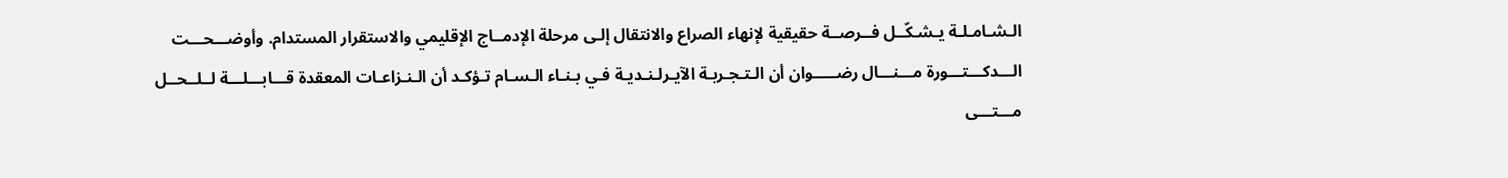الـشـامـلـة يـشـكّــل فــرصــة حقيقية لإنهاء الصراع والانتقال إلـى مرحلة الإدمــاج الإقليمي والاستقرار المستدام. وأوضـــحـــت الـــدكـــتـــورة مـــنـــال رضـــــوان أن الـتـجـربـة الآيـرلـنـديـة فـي بـنـاء الـسـام تـؤكـد أن الـنـزاعـات المعقدة قـــابـــلـــة لــلــحــل مـــتـــى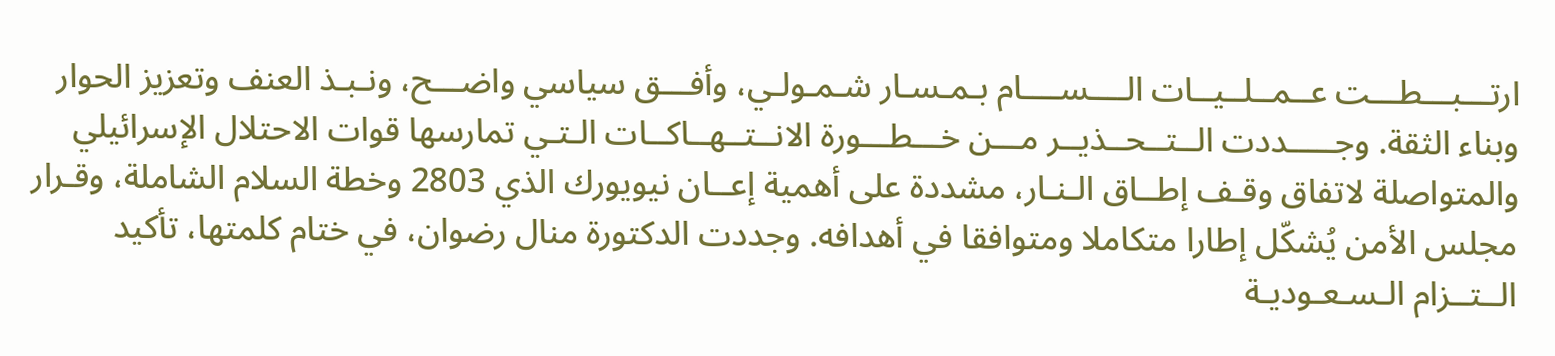ارتـــبـــطـــت عــمــلــيــات الــــســــام بـمـسـار شـمـولـي، وأفـــق سياسي واضـــح، ونـبـذ العنف وتعزيز الحوار وبناء الثقة. وجـــــددت الــتــحــذيــر مـــن خـــطـــورة الانــتــهــاكــات الـتـي تمارسها قوات الاحتلال الإسرائيلي والمتواصلة لاتفاق وقـف إطــاق الـنـار، مشددة على أهمية إعــان نيويورك الذي 2803 وخطة السلام الشاملة، وقـرار مجلس الأمن يُشكّل إطارا متكاملا ومتوافقا في أهدافه. وجددت الدكتورة منال رضوان، في ختام كلمتها، تأكيد الــتــزام الـسـعـوديـة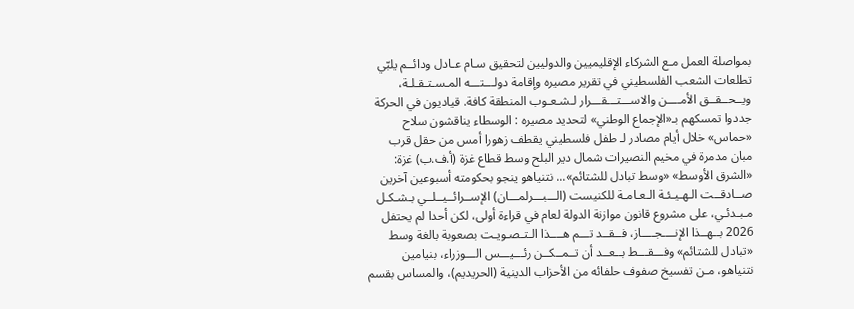بمواصلة العمل مـع الشركاء الإقليميين والدوليين لتحقيق سـام عـادل ودائــم يلبّي تطلعات الشعب الفلسطيني في تقرير مصيره وإقامة دولـــتـــه المـسـتـقـلـة، ويــحــقــق الأمــــن والاســـتـــقـــرار لـشـعـوب المنطقة كافة. قياديون في الحركة جددوا تمسكهم بـ«الإجماع الوطني» لتحديد مصيره : الوسطاء يناقشون سلاح «حماس» خلال أيام مصادر لـ طفل فلسطيني يقطف زهورا أمس من حقل قرب مبان مدمرة في مخيم النصيرات شمال دير البلح وسط قطاع غزة (أ.ف.ب) غزة: «الشرق الأوسط» «وسط تبادل للشتائم»... نتنياهو ينجو بحكومته أسبوعين آخرين صــادقــت الـهـيـئـة الـعـامـة للكنيست (الـــبـــرلمـــان) الإســرائــيــلــي بـشـكـل مـبـدئـي، على مشروع قانون موازنة الدولة لعام في قراءة أولى، لكن أحدا لم يحتفل 2026 بــهــذا الإنــــجــــاز، فــقــد تـــم هــــذا الـتـصـويـت بصعوبة بالغة وسط «تبادل للشتائم» وفـــقـــط بــعــد أن تــمــكــن رئـــيـــس الـــوزراء، بنيامين نتنياهو، مـن تفسيخ صفوف حلفائه من الأحزاب الدينية (الحريديم)، والمساس بقسم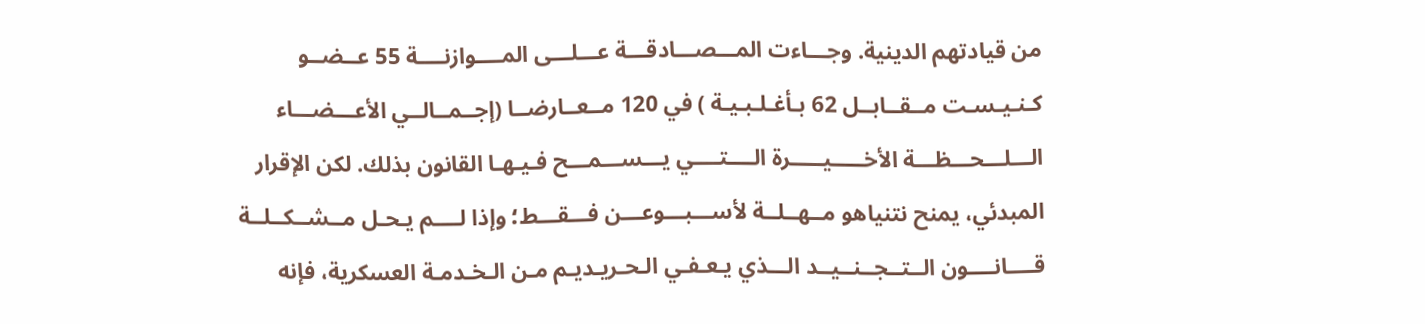من قيادتهم الدينية. وجـــاءت المـــصـــادقـــة عـــلـــى المــــوازنــــة 55 عــضــو كـنـيـسـت مــقــابــل 62 بـأغـلـبـيـة ) في 120 مــعــارضــا (إجــمــالــي الأعـــضـــاء الـــلـــحـــظـــة الأخـــــيـــــرة الــــتــــي يـــســـمـــح فـيـهـا القانون بذلك. لكن الإقرار المبدئي، يمنح نتنياهو مــهــلــة لأســـبـــوعـــن فـــقـــط؛ وإذا لــــم يـحـل مــشــكــلــة قــــانــــون الــتــجــنــيــد الـــذي يـعـفـي الـحـريـديـم مـن الـخـدمـة العسكرية، فإنه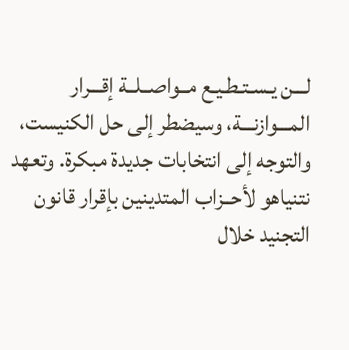لـــن يـسـتـطـيـع مــواصــلــة إقـــرار المـــوازنـــة، وسيضطر إلى حل الكنيست، والتوجه إلى انتخابات جديدة مبكرة. وتعهد نتنياهو لأحــزاب المتدينين بإقرار قانون التجنيد خلال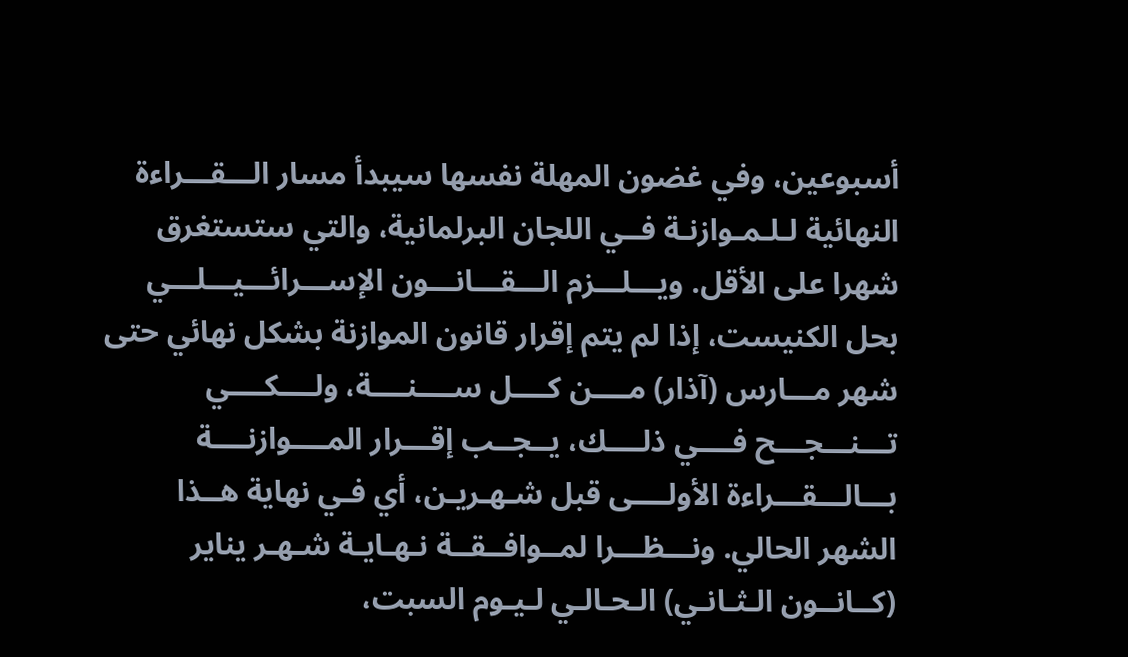أسبوعين، وفي غضون المهلة نفسها سيبدأ مسار الـــقـــراءة النهائية لـلـمـوازنـة فــي اللجان البرلمانية، والتي ستستغرق شهرا على الأقل. ويـــلـــزم الـــقـــانـــون الإســـرائـــيـــلـــي بحل الكنيست، إذا لم يتم إقرار قانون الموازنة بشكل نهائي حتى شهر مـــارس (آذار) مــــن كــــل ســــنــــة، ولــــكــــي تـــنـــجـــح فــــي ذلــــك، يــجــب إقـــرار المــــوازنــــة بـــالـــقـــراءة الأولــــى قبل شـهـريـن، أي فـي نهاية هــذا الشهر الحالي. ونـــظـــرا لمــوافــقــة نـهـايـة شـهـر يناير (كــانــون الـثـانـي) الـحـالـي لـيـوم السبت،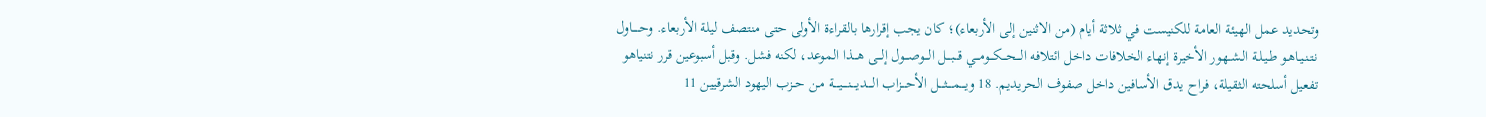وتحديد عمل الهيئة العامة للكنيست في ثلاثة أيام (من الاثنين إلى الأربعاء)؛ كان يجب إقرارها بالقراءة الأولى حتى منتصف ليلة الأربعاء. وحـــــاول نـتـنـيـاهـو طـيـلـة الـشـهـور الأخيرة إنهاء الخلافات داخل ائتلافه الـــحـــكـــومـــي قـــبـــل الـــوصـــول إلـــى هـــذا الموعد، لكنه فشل. وقبل أسبوعين قرر نتنياهو تفعيل أسلحته الثقيلة، فراح يدق الأسافين داخل صفوف الحريديم. 18 ويــــمــــثــــل الأحـــزاب الــــديــــنــــيــــة مـن حــزب اليهود الشرقيين 11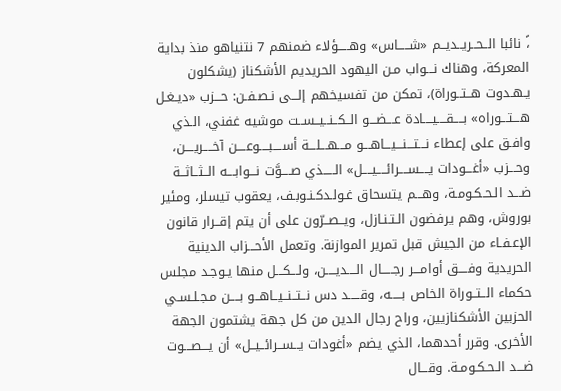،ً نائبا الــحــريــديــم «شـــــاس» وهـــــؤلاء ضمنهم 7 نتنياهو منذ بداية المعركة، وهناك نـــواب مـن اليهود الحريديم الأشكناز (يشكلون يـهـدوت هــتــوراة)، تمكن من تفسيخهم إلـــى نـصـفـن: حـــزب «ديـغـل هـــتـــوراه» بــــقــــيــــادة عـــضـــو الــكــنــيــســت موشيه غفني، الـذي وافـق على إعطاء نـــتـــنـــيـــاهـــو مـــهـــلـــة أســــبــــوعــــن آخــــريــــن، وحـــزب «أغـــودات يــــســــرائــــيــــل» الـــــذي صــــوَّت نـــوابـــه الــثــاثــة ضـــد الـحـكـومـة، وهـــم يتسحاق غـولـدكـنـوبـف، يعقوب تيسلر، ومئير بوروش، وهم يرفضون الـتـنـازل، ويــصــرّون على أن يتم إقــرار قانون الإعـفـاء من الجيش قبل تمرير الموازنة. وتعمل الأحـــزاب الدينية الحريدية وفــــق أوامـــر رجـــــال الــــديــــن، ولـــكـــل منها يـوجـد مجلس حكماء الــتــوراة الخاص بـــــه، وقـــــد دس نــتــنــيــاهــو بــــن مـجـلـسـي الحزبين الأشكنازيين، وراح رجال الدين من كل جهة يشتمون الجهة الأخرى. وقرر أحدهما، الذي يضم «أغودات يــســرائــيــل» أن يـــصـــوت ضـــد الـحـكـومـة. وقـــال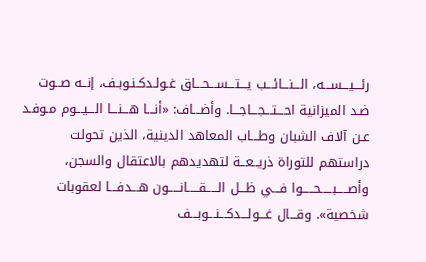رئـــيـــســـه، الـــنـــائـــب يـــتـــســـحـــاق غـولـدكـنـوبـف، إنــه صــوت ضـد الميزانية احـــتـــجـــاجـــا. وأضـــاف: «أنـــا هـــنـــا الـــيـــوم مـوفـد عـن آلاف الشبان وطـــاب المعاهد الدينية، الذين تحولت دراستهم للتوراة ذريــعــة لتهديدهم بالاعتقال والسجن، وأصـــــبـــــحـــــوا فـــي ظـــل الـــــقـــــانـــــون هـــدفـــا لعقوبات شخصية». وقـــال غـــولـــدكـــنـــوبـــف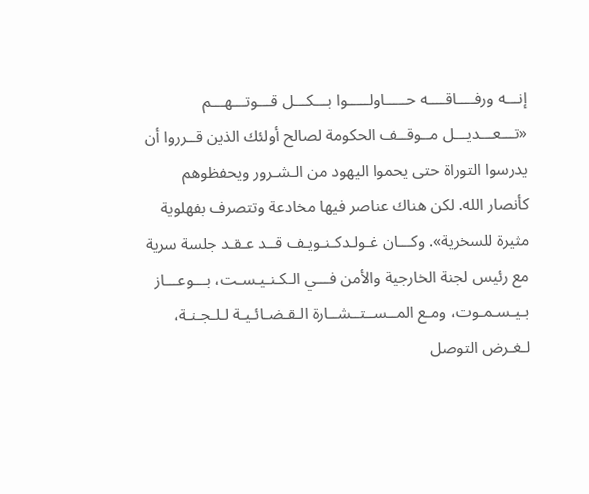إنـــه ورفــــاقــــه حـــــاولـــــوا بـــكـــل قـــوتـــهـــم «تـــعـــديـــل مــوقــف الحكومة لصالح أولئك الذين قــرروا أن يدرسوا التوراة حتى يحموا اليهود من الـشـرور ويحفظوهم كأنصار الله. لكن هناك عناصر فيها مخادعة وتتصرف بفهلوية مثيرة للسخرية». وكـــان غـولـدكـنـويـف قــد عـقـد جلسة سرية مع رئيس لجنة الخارجية والأمن فـــي الـكـنـيـسـت، بـــوعـــاز بـيـسـمـوت، ومـع المــســتــشــارة الـقـضـائـيـة لـلـجـنـة، لـغـرض التوصل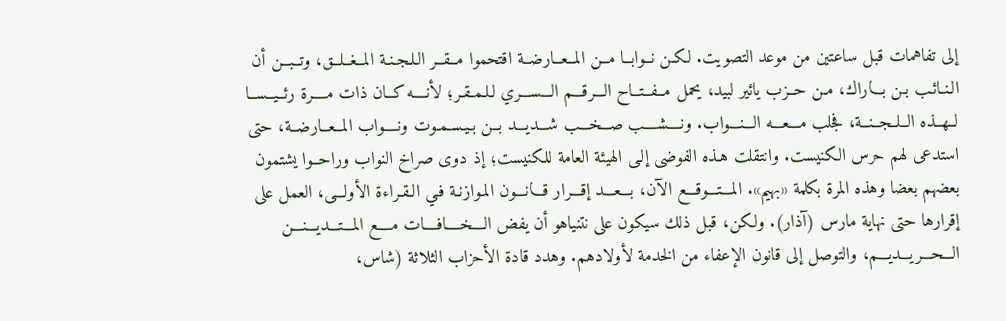إلى تفاهمات قبل ساعتين من موعد التصويت. لـكـن نــوابــا مــن المــعــارضــة اقتحموا مــقــر الـلـجـنـة المــغــلــق، وتــبــن أن الـنـائـب بـن بـــاراك، مـن حــزب يائير لبيد، يحمل مــفــتــاح الـــرقـــم الـــســـري لـلـمـقـر؛ لأنــــه كــان ذات مــــرة رئــيــســا لــهــذه الــلــجــنــة، فجلب مـــعـــه الـــنـــواب. ونــــشــــب صـــخـــب شـــديـــد بــن بـيـسـمـوت ونــــواب المــعــارضــة، حتى استدعى لهم حرس الكنيست. وانتقلت هـذه الفوضى إلـى الهيئة العامة للكنيست؛ إذ دوى صراخ النواب وراحــوا يشتمون بعضهم بعضا وهذه المرة بكلمة «بهيم». المـــتـــوقـــع الآن، بـــعـــد إقـــرار قـــانـــون المـوازنـة فـي الـقـراءة الأولـــى، العمل على إقرارها حتى نهاية مارس (آذار). ولكن، قبل ذلك سيكون على نتنياهو أن يفض الــــخــــافــــات مــــع المـــتـــديـــنـــن الـــحـــريـــديـــم، والتوصل إلى قانون الإعفاء من الخدمة لأولادهم. وهدد قادة الأحزاب الثلاثة (شاس،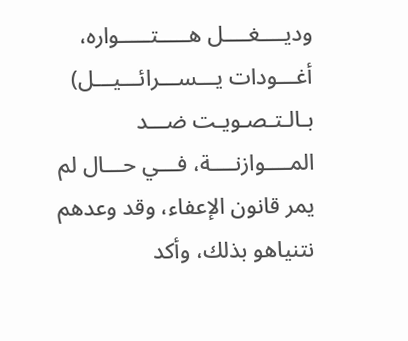وديــــغــــل هـــــتـــــواره، أغـــودات يـــســـرائـــيـــل) بـالـتـصـويـت ضـــد المــــوازنــــة، فـــي حـــال لم يمر قانون الإعفاء، وقد وعدهم نتنياهو بذلك، وأكد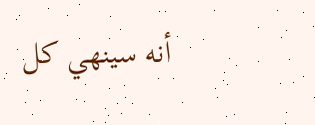أنه سينهي كل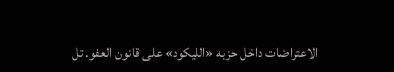الاعتراضات داخل حزبه «الليكود» على قانون العفو. تل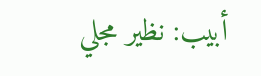أبيب: نظير مجلي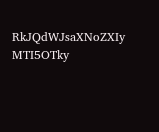RkJQdWJsaXNoZXIy MTI5OTky